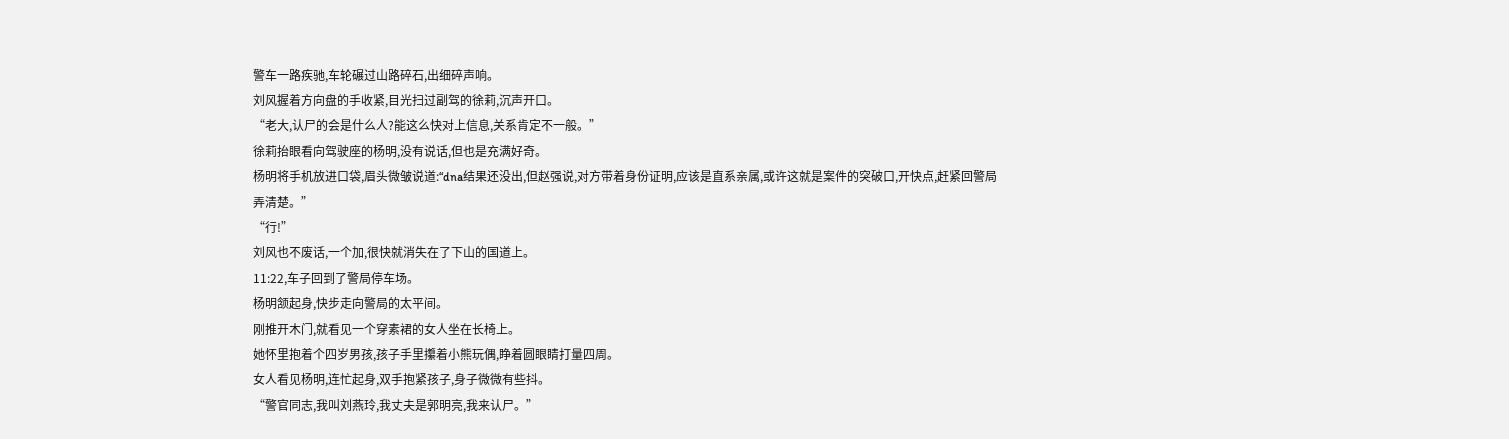警车一路疾驰,车轮碾过山路碎石,出细碎声响。
刘风握着方向盘的手收紧,目光扫过副驾的徐莉,沉声开口。
“老大,认尸的会是什么人?能这么快对上信息,关系肯定不一般。”
徐莉抬眼看向驾驶座的杨明,没有说话,但也是充满好奇。
杨明将手机放进口袋,眉头微皱说道:“dna结果还没出,但赵强说,对方带着身份证明,应该是直系亲属,或许这就是案件的突破口,开快点,赶紧回警局弄清楚。”
“行!”
刘风也不废话,一个加,很快就消失在了下山的国道上。
11:22,车子回到了警局停车场。
杨明颔起身,快步走向警局的太平间。
刚推开木门,就看见一个穿素裙的女人坐在长椅上。
她怀里抱着个四岁男孩,孩子手里攥着小熊玩偶,睁着圆眼睛打量四周。
女人看见杨明,连忙起身,双手抱紧孩子,身子微微有些抖。
“警官同志,我叫刘燕玲,我丈夫是郭明亮,我来认尸。”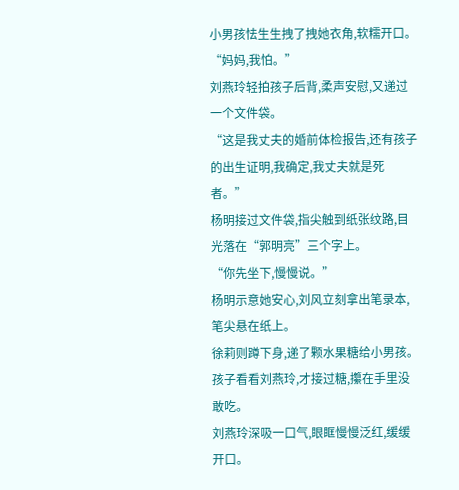小男孩怯生生拽了拽她衣角,软糯开口。
“妈妈,我怕。”
刘燕玲轻拍孩子后背,柔声安慰,又递过一个文件袋。
“这是我丈夫的婚前体检报告,还有孩子的出生证明,我确定,我丈夫就是死者。”
杨明接过文件袋,指尖触到纸张纹路,目光落在“郭明亮”三个字上。
“你先坐下,慢慢说。”
杨明示意她安心,刘风立刻拿出笔录本,笔尖悬在纸上。
徐莉则蹲下身,递了颗水果糖给小男孩。
孩子看看刘燕玲,才接过糖,攥在手里没敢吃。
刘燕玲深吸一口气,眼眶慢慢泛红,缓缓开口。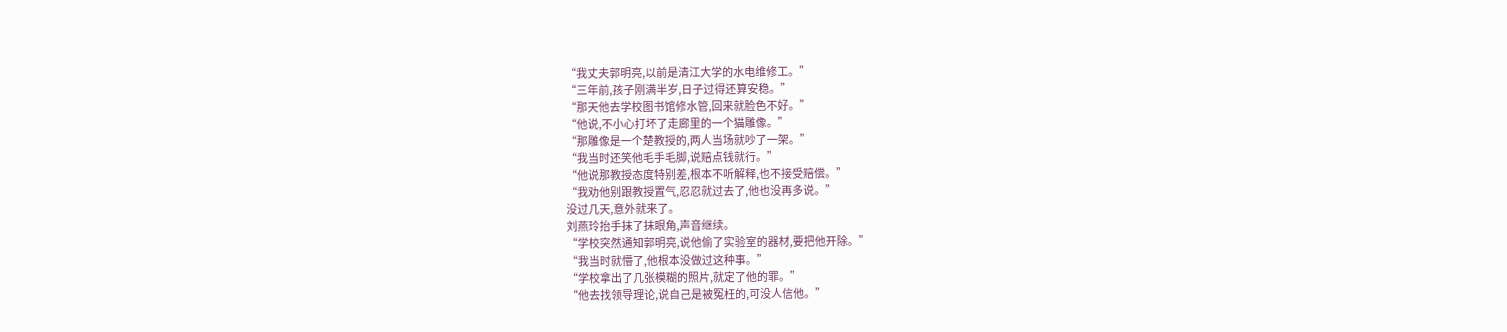“我丈夫郭明亮,以前是清江大学的水电维修工。”
“三年前,孩子刚满半岁,日子过得还算安稳。”
“那天他去学校图书馆修水管,回来就脸色不好。”
“他说,不小心打坏了走廊里的一个猫雕像。”
“那雕像是一个楚教授的,两人当场就吵了一架。”
“我当时还笑他毛手毛脚,说赔点钱就行。”
“他说那教授态度特别差,根本不听解释,也不接受赔偿。”
“我劝他别跟教授置气,忍忍就过去了,他也没再多说。”
没过几天,意外就来了。
刘燕玲抬手抹了抹眼角,声音继续。
“学校突然通知郭明亮,说他偷了实验室的器材,要把他开除。”
“我当时就懵了,他根本没做过这种事。”
“学校拿出了几张模糊的照片,就定了他的罪。”
“他去找领导理论,说自己是被冤枉的,可没人信他。”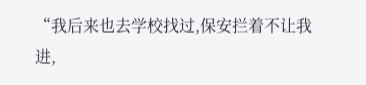“我后来也去学校找过,保安拦着不让我进,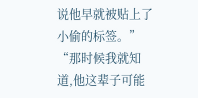说他早就被贴上了小偷的标签。”
“那时候我就知道,他这辈子可能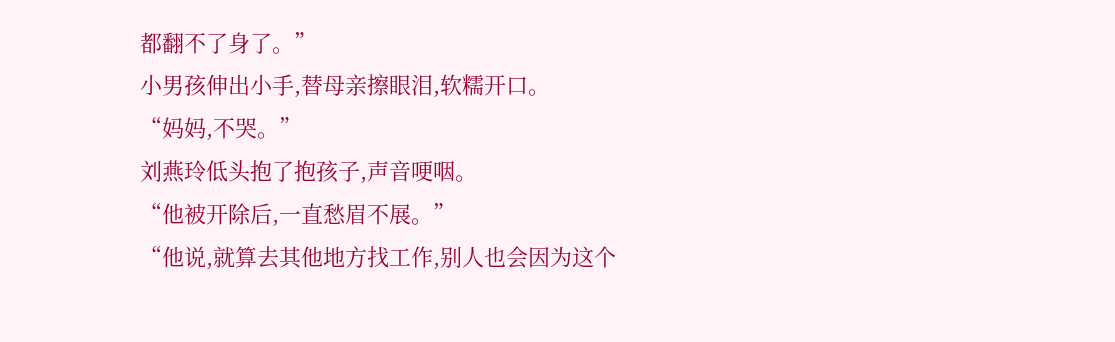都翻不了身了。”
小男孩伸出小手,替母亲擦眼泪,软糯开口。
“妈妈,不哭。”
刘燕玲低头抱了抱孩子,声音哽咽。
“他被开除后,一直愁眉不展。”
“他说,就算去其他地方找工作,别人也会因为这个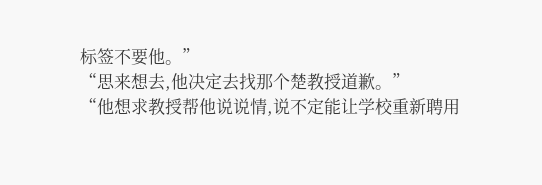标签不要他。”
“思来想去,他决定去找那个楚教授道歉。”
“他想求教授帮他说说情,说不定能让学校重新聘用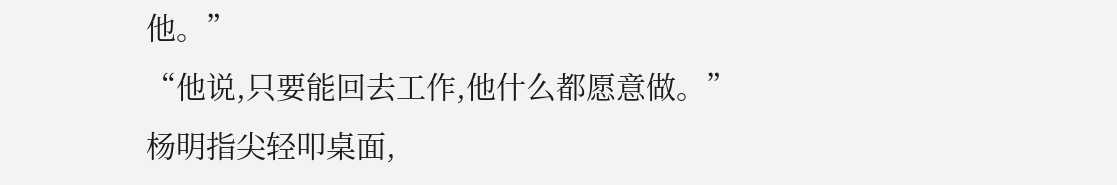他。”
“他说,只要能回去工作,他什么都愿意做。”
杨明指尖轻叩桌面,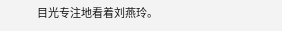目光专注地看着刘燕玲。